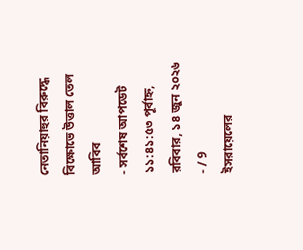নেতানিয়াহুর বিরুদ্ধে বিক্ষোভে উত্তাল তেল আবিব
- সর্বশেষ আপডেট ১১:৪১:৫৩ পূর্বাহ্ন, রবিবার, ১৪ জুন ২০২৬
- / 9
ইসরায়েলের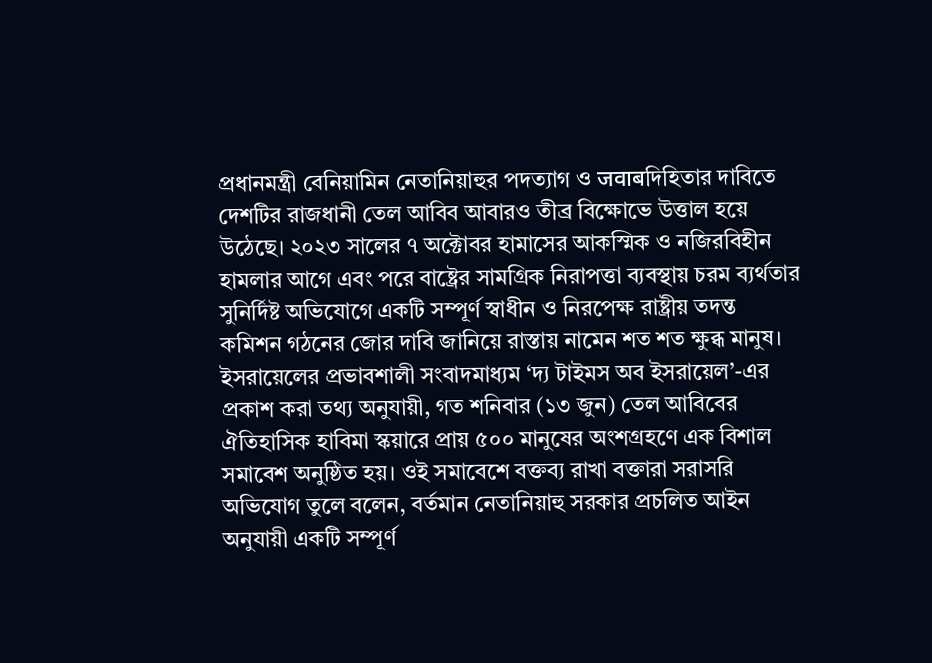প্রধানমন্ত্রী বেনিয়ামিন নেতানিয়াহুর পদত্যাগ ও जवाबদিহিতার দাবিতে দেশটির রাজধানী তেল আবিব আবারও তীব্র বিক্ষোভে উত্তাল হয়ে উঠেছে। ২০২৩ সালের ৭ অক্টোবর হামাসের আকস্মিক ও নজিরবিহীন হামলার আগে এবং পরে বাষ্ট্রের সামগ্রিক নিরাপত্তা ব্যবস্থায় চরম ব্যর্থতার সুনির্দিষ্ট অভিযোগে একটি সম্পূর্ণ স্বাধীন ও নিরপেক্ষ রাষ্ট্রীয় তদন্ত কমিশন গঠনের জোর দাবি জানিয়ে রাস্তায় নামেন শত শত ক্ষুব্ধ মানুষ।
ইসরায়েলের প্রভাবশালী সংবাদমাধ্যম ‘দ্য টাইমস অব ইসরায়েল’-এর প্রকাশ করা তথ্য অনুযায়ী, গত শনিবার (১৩ জুন) তেল আবিবের ঐতিহাসিক হাবিমা স্কয়ারে প্রায় ৫০০ মানুষের অংশগ্রহণে এক বিশাল সমাবেশ অনুষ্ঠিত হয়। ওই সমাবেশে বক্তব্য রাখা বক্তারা সরাসরি অভিযোগ তুলে বলেন, বর্তমান নেতানিয়াহু সরকার প্রচলিত আইন অনুযায়ী একটি সম্পূর্ণ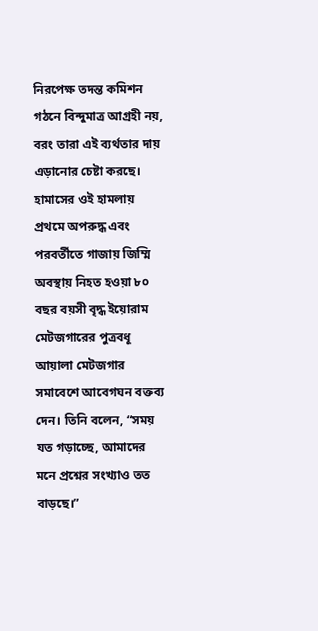নিরপেক্ষ তদন্ত কমিশন গঠনে বিন্দুমাত্র আগ্রহী নয়, বরং তারা এই ব্যর্থতার দায় এড়ানোর চেষ্টা করছে।
হামাসের ওই হামলায় প্রথমে অপরুদ্ধ এবং পরবর্তীতে গাজায় জিম্মি অবস্থায় নিহত হওয়া ৮০ বছর বয়সী বৃদ্ধ ইয়োরাম মেটজগারের পুত্রবধূ আয়ালা মেটজগার সমাবেশে আবেগঘন বক্তব্য দেন। তিনি বলেন, “সময় যত গড়াচ্ছে, আমাদের মনে প্রশ্নের সংখ্যাও তত বাড়ছে।”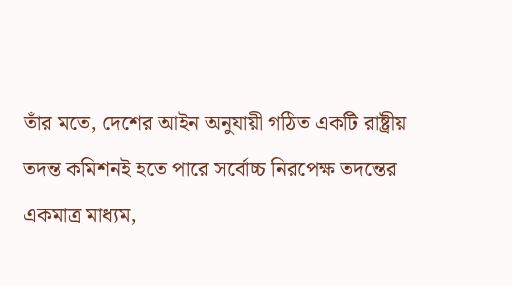তাঁর মতে, দেশের আইন অনুযায়ী গঠিত একটি রাষ্ট্রীয় তদন্ত কমিশনই হতে পারে সর্বোচ্চ নিরপেক্ষ তদন্তের একমাত্র মাধ্যম,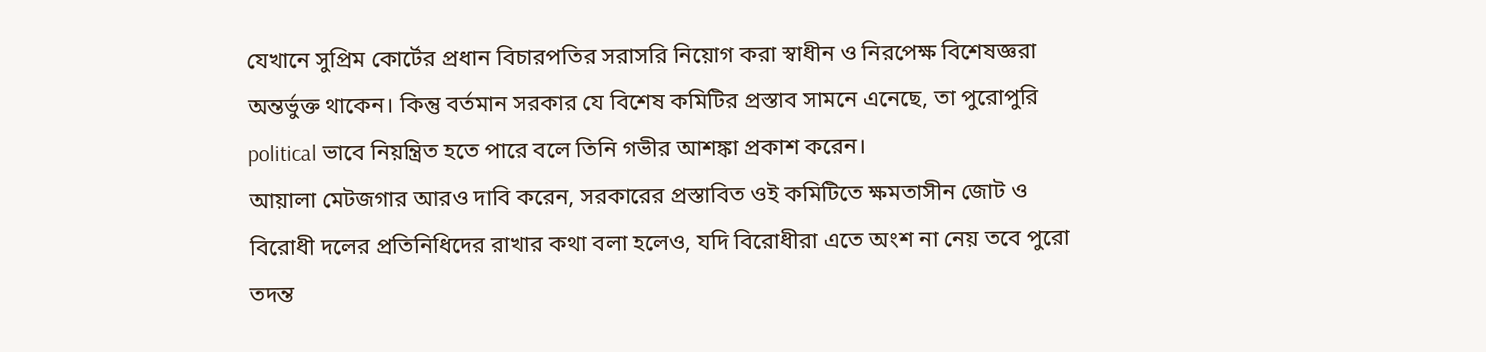যেখানে সুপ্রিম কোর্টের প্রধান বিচারপতির সরাসরি নিয়োগ করা স্বাধীন ও নিরপেক্ষ বিশেষজ্ঞরা অন্তর্ভুক্ত থাকেন। কিন্তু বর্তমান সরকার যে বিশেষ কমিটির প্রস্তাব সামনে এনেছে, তা পুরোপুরি political ভাবে নিয়ন্ত্রিত হতে পারে বলে তিনি গভীর আশঙ্কা প্রকাশ করেন।
আয়ালা মেটজগার আরও দাবি করেন, সরকারের প্রস্তাবিত ওই কমিটিতে ক্ষমতাসীন জোট ও বিরোধী দলের প্রতিনিধিদের রাখার কথা বলা হলেও, যদি বিরোধীরা এতে অংশ না নেয় তবে পুরো তদন্ত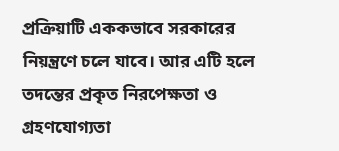প্রক্রিয়াটি এককভাবে সরকারের নিয়ন্ত্রণে চলে যাবে। আর এটি হলে তদন্তের প্রকৃত নিরপেক্ষতা ও গ্রহণযোগ্যতা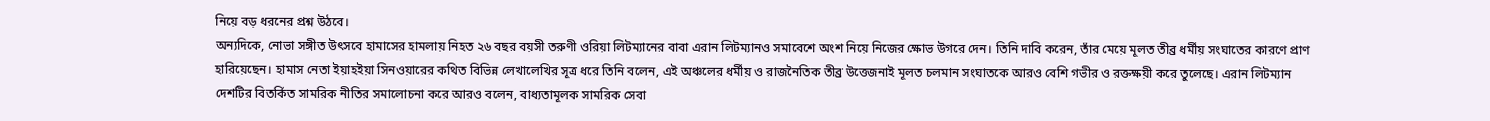নিয়ে বড় ধরনের প্রশ্ন উঠবে।
অন্যদিকে, নোভা সঙ্গীত উৎসবে হামাসের হামলায় নিহত ২৬ বছর বয়সী তরুণী ওরিয়া লিটম্যানের বাবা এরান লিটম্যানও সমাবেশে অংশ নিয়ে নিজের ক্ষোভ উগরে দেন। তিনি দাবি করেন, তাঁর মেয়ে মূলত তীব্র ধর্মীয় সংঘাতের কারণে প্রাণ হারিয়েছেন। হামাস নেতা ইয়াহইয়া সিনওয়ারের কথিত বিভিন্ন লেখালেখির সূত্র ধরে তিনি বলেন, এই অঞ্চলের ধর্মীয় ও রাজনৈতিক তীব্র উত্তেজনাই মূলত চলমান সংঘাতকে আরও বেশি গভীর ও রক্তক্ষয়ী করে তুলেছে। এরান লিটম্যান দেশটির বিতর্কিত সামরিক নীতির সমালোচনা করে আরও বলেন, বাধ্যতামূলক সামরিক সেবা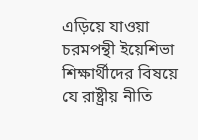এড়িয়ে যাওয়া চরমপন্থী ইয়েশিভা শিক্ষার্থীদের বিষয়ে যে রাষ্ট্রীয় নীতি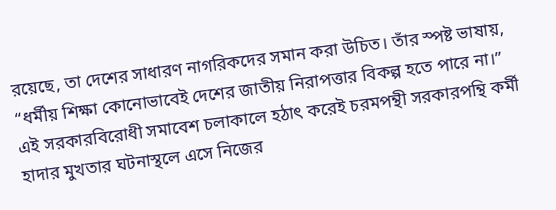রয়েছে, তা দেশের সাধারণ নাগরিকদের সমান করা উচিত। তাঁর স্পষ্ট ভাষায়, “ধর্মীয় শিক্ষা কোনোভাবেই দেশের জাতীয় নিরাপত্তার বিকল্প হতে পারে না।”
এই সরকারবিরোধী সমাবেশ চলাকালে হঠাৎ করেই চরমপন্থী সরকারপন্থি কর্মী হাদার মুখতার ঘটনাস্থলে এসে নিজের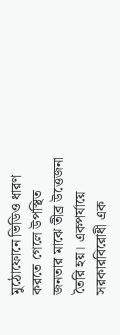মুঠোফোনে ভিডিও ধারণ করতে গেলে উপস্থিত জনতার মাঝে তীব্র উত্তেজনা তৈরি হয়। একপর্যায়ে সরকারবিরোধী এক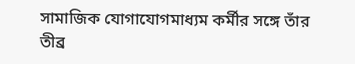সামাজিক যোগাযোগমাধ্যম কর্মীর সঙ্গে তাঁর তীব্র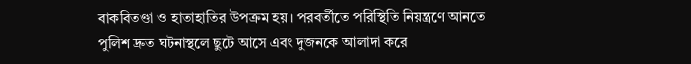বাকবিতণ্ডা ও হাতাহাতির উপক্রম হয়। পরবর্তীতে পরিস্থিতি নিয়ন্ত্রণে আনতে পুলিশ দ্রুত ঘটনাস্থলে ছুটে আসে এবং দুজনকে আলাদা করে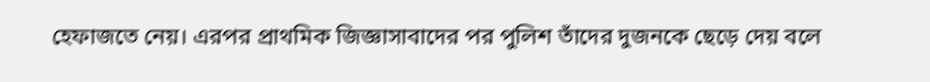হেফাজতে নেয়। এরপর প্রাথমিক জিজ্ঞাসাবাদের পর পুলিশ তাঁদের দুজনকে ছেড়ে দেয় বলে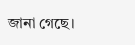জানা গেছে।